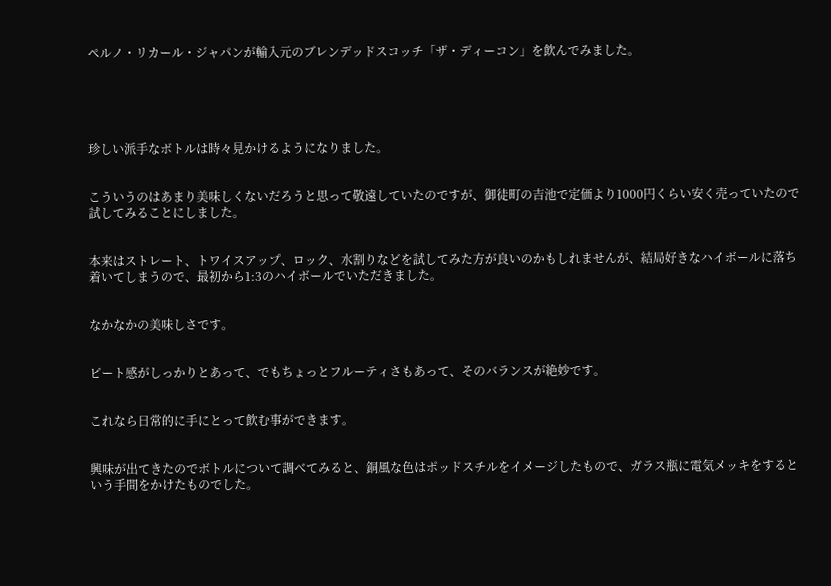ペルノ・リカール・ジャパンが輸入元のブレンデッドスコッチ「ザ・ディーコン」を飲んでみました。





珍しい派手なボトルは時々見かけるようになりました。


こういうのはあまり美味しくないだろうと思って敬遠していたのですが、御徒町の吉池で定価より1000円くらい安く売っていたので試してみることにしました。


本来はストレート、トワイスアップ、ロック、水割りなどを試してみた方が良いのかもしれませんが、結局好きなハイボールに落ち着いてしまうので、最初から1:3のハイボールでいただきました。


なかなかの美味しさです。


ピート感がしっかりとあって、でもちょっとフルーティさもあって、そのバランスが絶妙です。


これなら日常的に手にとって飲む事ができます。


興味が出てきたのでボトルについて調べてみると、銅風な色はポッドスチルをイメージしたもので、ガラス瓶に電気メッキをするという手間をかけたものでした。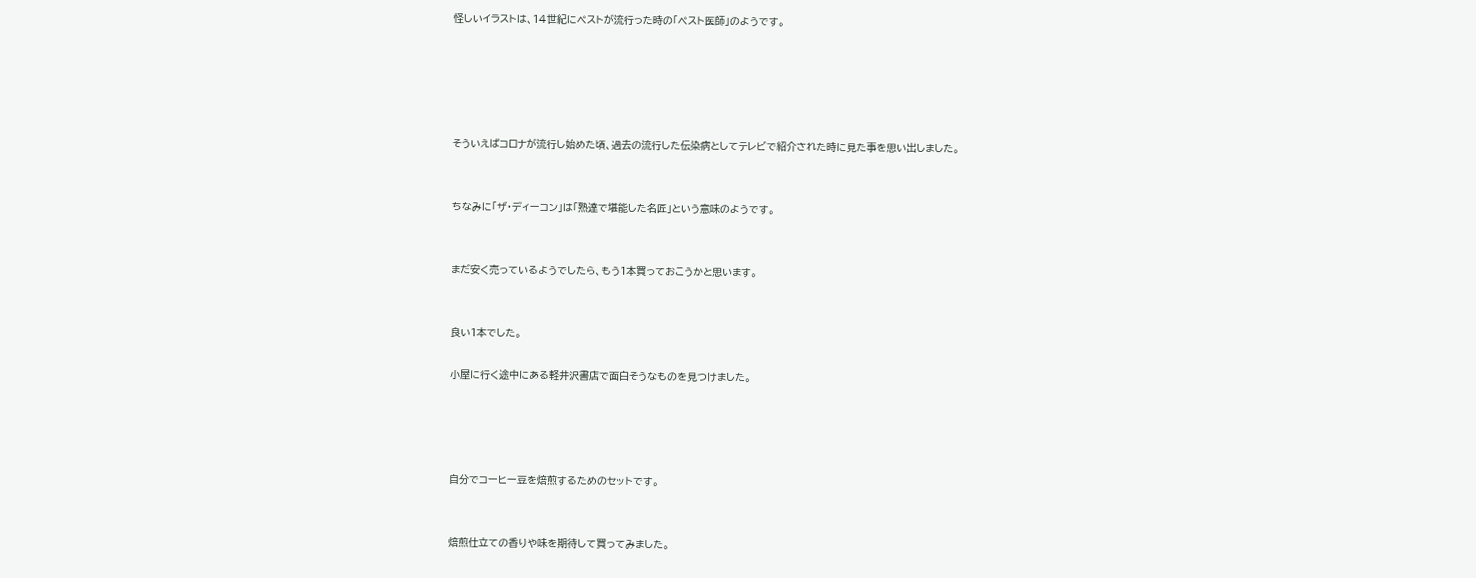怪しいイラストは、14世紀にペストが流行った時の「ペスト医師」のようです。





そういえばコロナが流行し始めた頃、過去の流行した伝染病としてテレビで紹介された時に見た事を思い出しました。


ちなみに「ザ・ディーコン」は「熟達で堪能した名匠」という意味のようです。


まだ安く売っているようでしたら、もう1本買っておこうかと思います。


良い1本でした。

小屋に行く途中にある軽井沢書店で面白そうなものを見つけました。




自分でコーヒー豆を焙煎するためのセットです。


焙煎仕立ての香りや味を期待して買ってみました。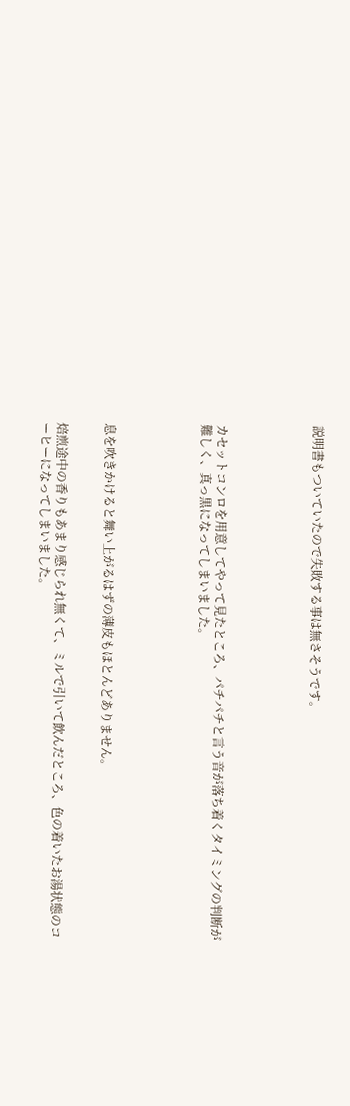説明書もついていたので失敗する事は無さそうです。





カセットコンロを用意してやって見たところ、パチパチと言う音が落ち着くタイミングの判断が難しく、真っ黒になってしまいました。





息を吹きかけると舞い上がるはずの薄皮もほとんどありません。


焙煎途中の香りもあまり感じられ無くて、ミルで引いて飲んだところ、色の着いたお湯状態のコーヒーになってしまいました。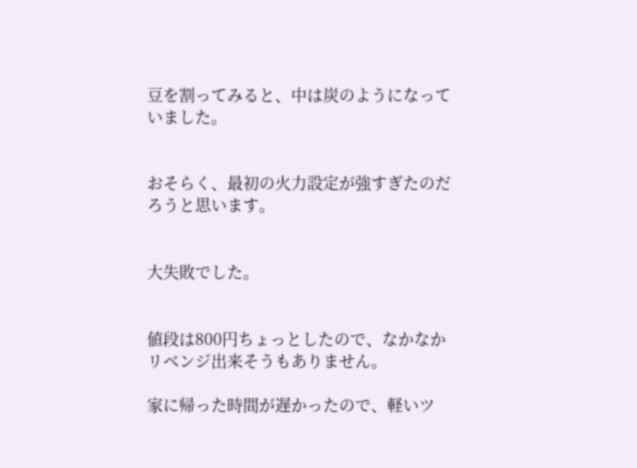豆を割ってみると、中は炭のようになっていました。


おそらく、最初の火力設定が強すぎたのだろうと思います。


大失敗でした。


値段は800円ちょっとしたので、なかなかリベンジ出来そうもありません。

家に帰った時間が遅かったので、軽いツ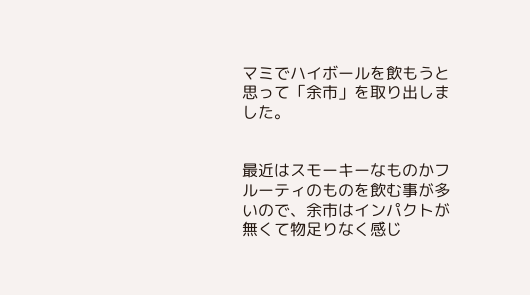マミでハイボールを飲もうと思って「余市」を取り出しました。


最近はスモーキーなものかフルーティのものを飲む事が多いので、余市はインパクトが無くて物足りなく感じ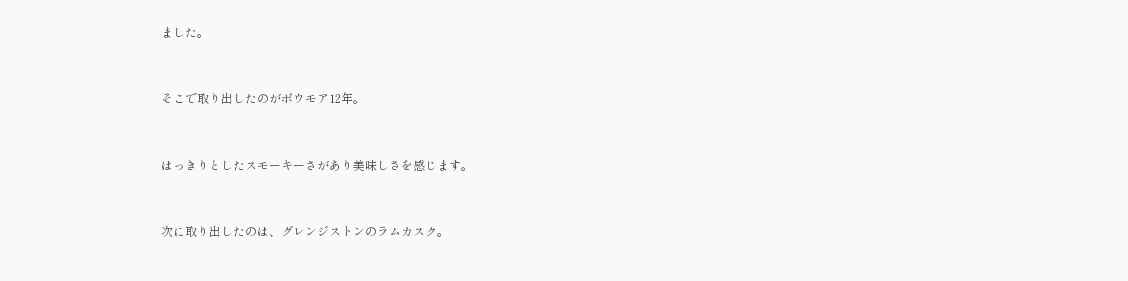ました。


そこで取り出したのがボウモア12年。


はっきりとしたスモーキーさがあり美味しさを感じます。


次に取り出したのは、グレンジストンのラムカスク。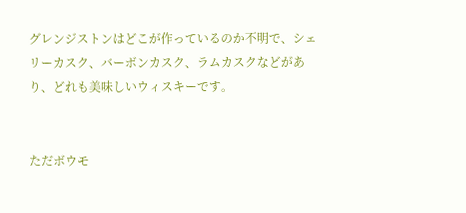グレンジストンはどこが作っているのか不明で、シェリーカスク、バーボンカスク、ラムカスクなどがあり、どれも美味しいウィスキーです。


ただボウモ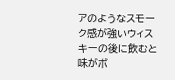アのようなスモーク感が強いウィスキーの後に飲むと味がボ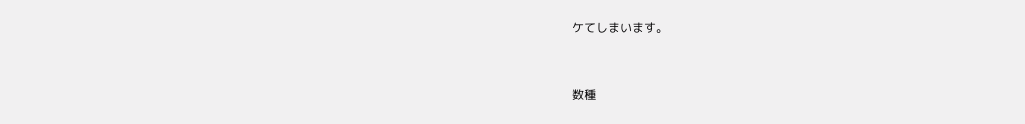ケてしまいます。


数種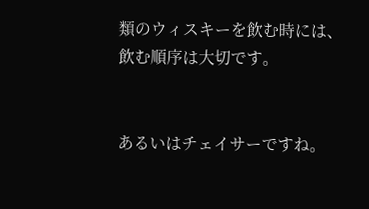類のウィスキーを飲む時には、飲む順序は大切です。


あるいはチェイサーですね。